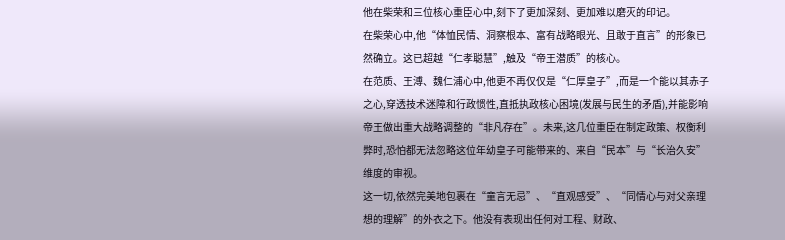他在柴荣和三位核心重臣心中,刻下了更加深刻、更加难以磨灭的印记。
在柴荣心中,他“体恤民情、洞察根本、富有战略眼光、且敢于直言”的形象已然确立。这已超越“仁孝聪慧”,触及“帝王潜质”的核心。
在范质、王溥、魏仁浦心中,他更不再仅仅是“仁厚皇子”,而是一个能以其赤子之心,穿透技术迷障和行政惯性,直抵执政核心困境(发展与民生的矛盾),并能影响帝王做出重大战略调整的“非凡存在”。未来,这几位重臣在制定政策、权衡利弊时,恐怕都无法忽略这位年幼皇子可能带来的、来自“民本”与“长治久安”维度的审视。
这一切,依然完美地包裹在“童言无忌”、“直观感受”、“同情心与对父亲理想的理解”的外衣之下。他没有表现出任何对工程、财政、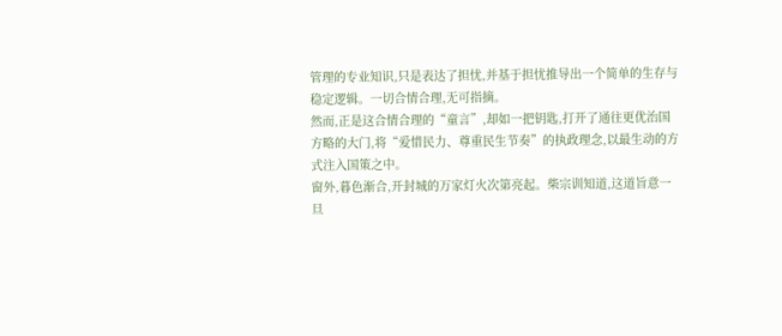管理的专业知识,只是表达了担忧,并基于担忧推导出一个简单的生存与稳定逻辑。一切合情合理,无可指摘。
然而,正是这合情合理的“童言”,却如一把钥匙,打开了通往更优治国方略的大门,将“爱惜民力、尊重民生节奏”的执政理念,以最生动的方式注入国策之中。
窗外,暮色渐合,开封城的万家灯火次第亮起。柴宗训知道,这道旨意一旦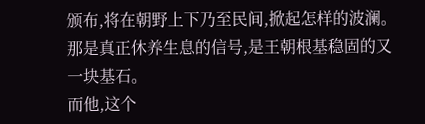颁布,将在朝野上下乃至民间,掀起怎样的波澜。那是真正休养生息的信号,是王朝根基稳固的又一块基石。
而他,这个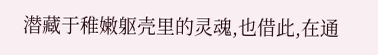潜藏于稚嫩躯壳里的灵魂,也借此,在通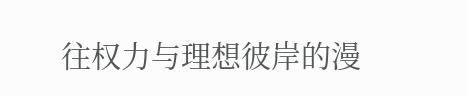往权力与理想彼岸的漫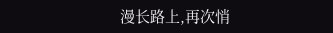漫长路上,再次悄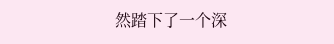然踏下了一个深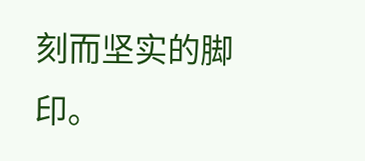刻而坚实的脚印。